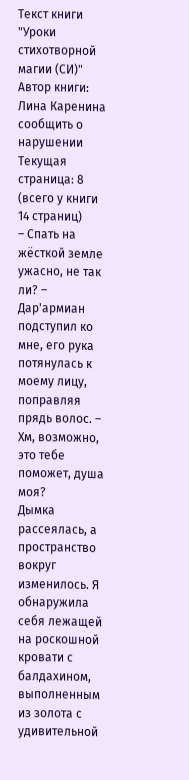Текст книги "Уроки стихотворной магии (СИ)"
Автор книги: Лина Каренина
сообщить о нарушении
Текущая страница: 8 (всего у книги 14 страниц)
– Спать на жёсткой земле ужасно, не так ли? – Дар'армиан подступил ко мне, его рука потянулась к моему лицу, поправляя прядь волос. – Хм, возможно, это тебе поможет, душа моя?
Дымка рассеялась, а пространство вокруг изменилось. Я обнаружила себя лежащей на роскошной кровати с балдахином, выполненным из золота с удивительной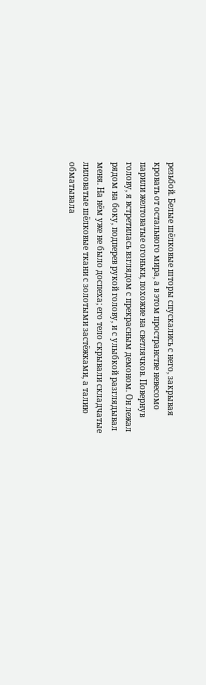резьбой. Белые шёлковые шторы спускались с него, закрывая кровать от остального мира, а в этом пространстве невесомо парили желтоватые огоньки, похожие на светлячков. Повернув голову, я встретилась взглядом с прекрасным демоном. Он лежал рядом на боку, подперев рукой голову, и с улыбкой разглядывал меня. На нём уже не было доспеха; его тело скрывали складчатые лиловатые шёлковые ткани с золотыми застёжками, а талию обматывала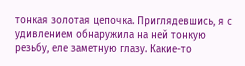тонкая золотая цепочка. Приглядевшись, я с удивлением обнаружила на ней тонкую резьбу, еле заметную глазу. Какие-то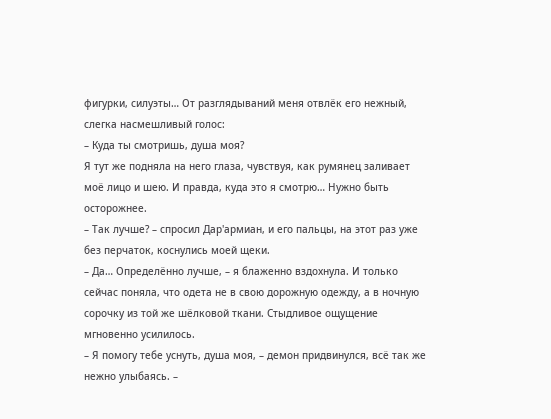фигурки, силуэты… От разглядываний меня отвлёк его нежный, слегка насмешливый голос:
– Куда ты смотришь, душа моя?
Я тут же подняла на него глаза, чувствуя, как румянец заливает моё лицо и шею. И правда, куда это я смотрю… Нужно быть осторожнее.
– Так лучше? – спросил Дар'армиан, и его пальцы, на этот раз уже без перчаток, коснулись моей щеки.
– Да… Определённо лучше, – я блаженно вздохнула. И только сейчас поняла, что одета не в свою дорожную одежду, а в ночную сорочку из той же шёлковой ткани. Стыдливое ощущение мгновенно усилилось.
– Я помогу тебе уснуть, душа моя, – демон придвинулся, всё так же нежно улыбаясь. –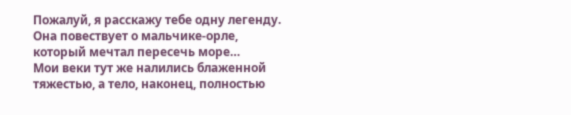Пожалуй, я расскажу тебе одну легенду. Она повествует о мальчике-орле, который мечтал пересечь море…
Мои веки тут же налились блаженной тяжестью, а тело, наконец, полностью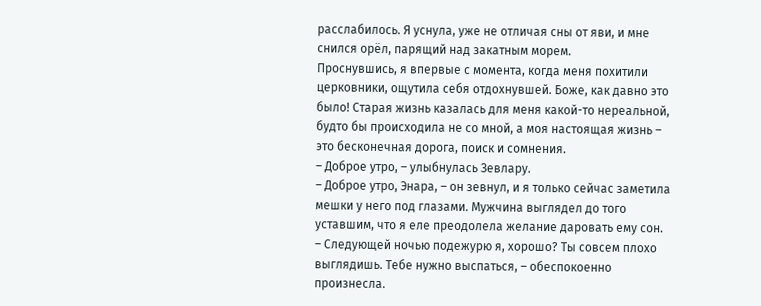расслабилось. Я уснула, уже не отличая сны от яви, и мне снился орёл, парящий над закатным морем.
Проснувшись, я впервые с момента, когда меня похитили церковники, ощутила себя отдохнувшей. Боже, как давно это было! Старая жизнь казалась для меня какой-то нереальной, будто бы происходила не со мной, а моя настоящая жизнь – это бесконечная дорога, поиск и сомнения.
– Доброе утро, – улыбнулась Зевлару.
– Доброе утро, Энара, – он зевнул, и я только сейчас заметила мешки у него под глазами. Мужчина выглядел до того уставшим, что я еле преодолела желание даровать ему сон.
– Следующей ночью подежурю я, хорошо? Ты совсем плохо выглядишь. Тебе нужно выспаться, – обеспокоенно произнесла.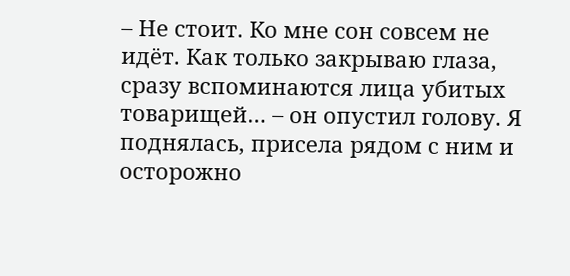– Не стоит. Ко мне сон совсем не идёт. Как только закрываю глаза, сразу вспоминаются лица убитых товарищей… – он опустил голову. Я поднялась, присела рядом с ним и осторожно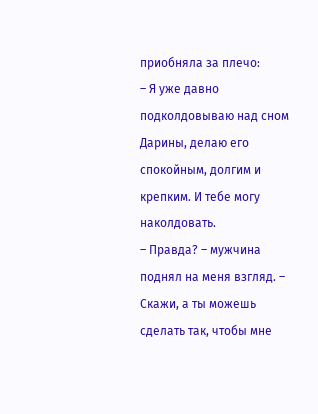приобняла за плечо:
– Я уже давно подколдовываю над сном Дарины, делаю его спокойным, долгим и крепким. И тебе могу наколдовать.
– Правда? – мужчина поднял на меня взгляд. – Скажи, а ты можешь сделать так, чтобы мне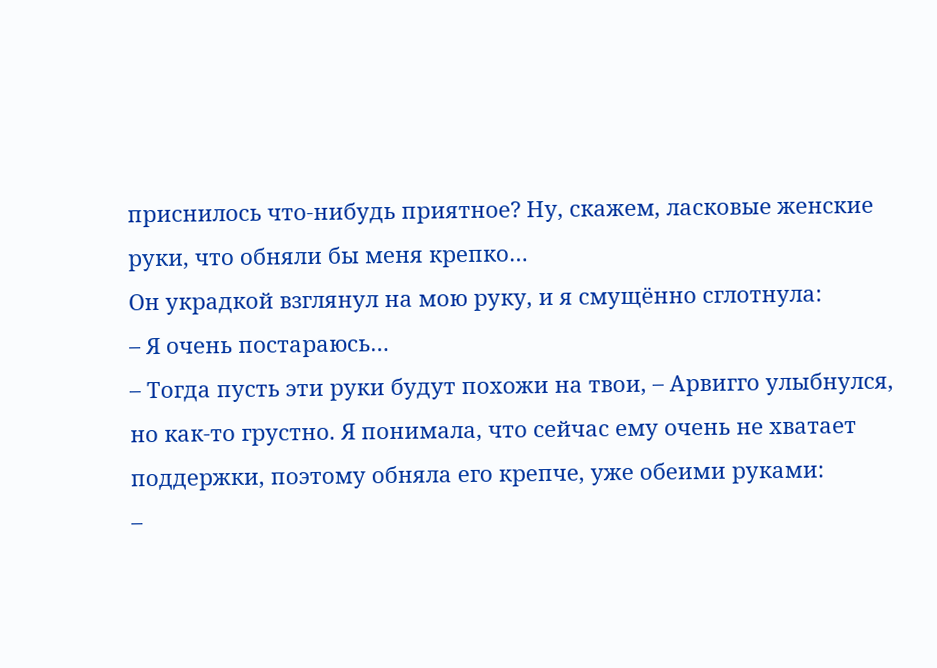приснилось что-нибудь приятное? Ну, скажем, ласковые женские руки, что обняли бы меня крепко…
Он украдкой взглянул на мою руку, и я смущённо сглотнула:
– Я очень постараюсь…
– Тогда пусть эти руки будут похожи на твои, – Арвигго улыбнулся, но как-то грустно. Я понимала, что сейчас ему очень не хватает поддержки, поэтому обняла его крепче, уже обеими руками:
–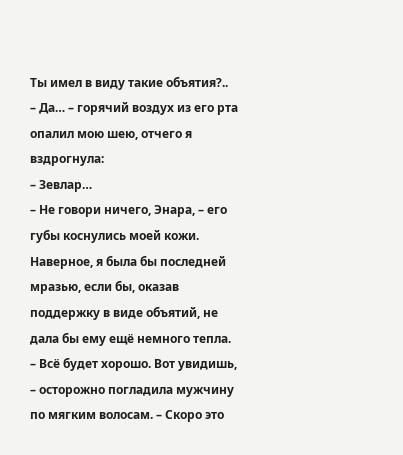Ты имел в виду такие объятия?..
– Да… – горячий воздух из его рта опалил мою шею, отчего я вздрогнула:
– Зевлар…
– Не говори ничего, Энара, – его губы коснулись моей кожи. Наверное, я была бы последней мразью, если бы, оказав поддержку в виде объятий, не дала бы ему ещё немного тепла.
– Всё будет хорошо. Вот увидишь, – осторожно погладила мужчину по мягким волосам. – Скоро это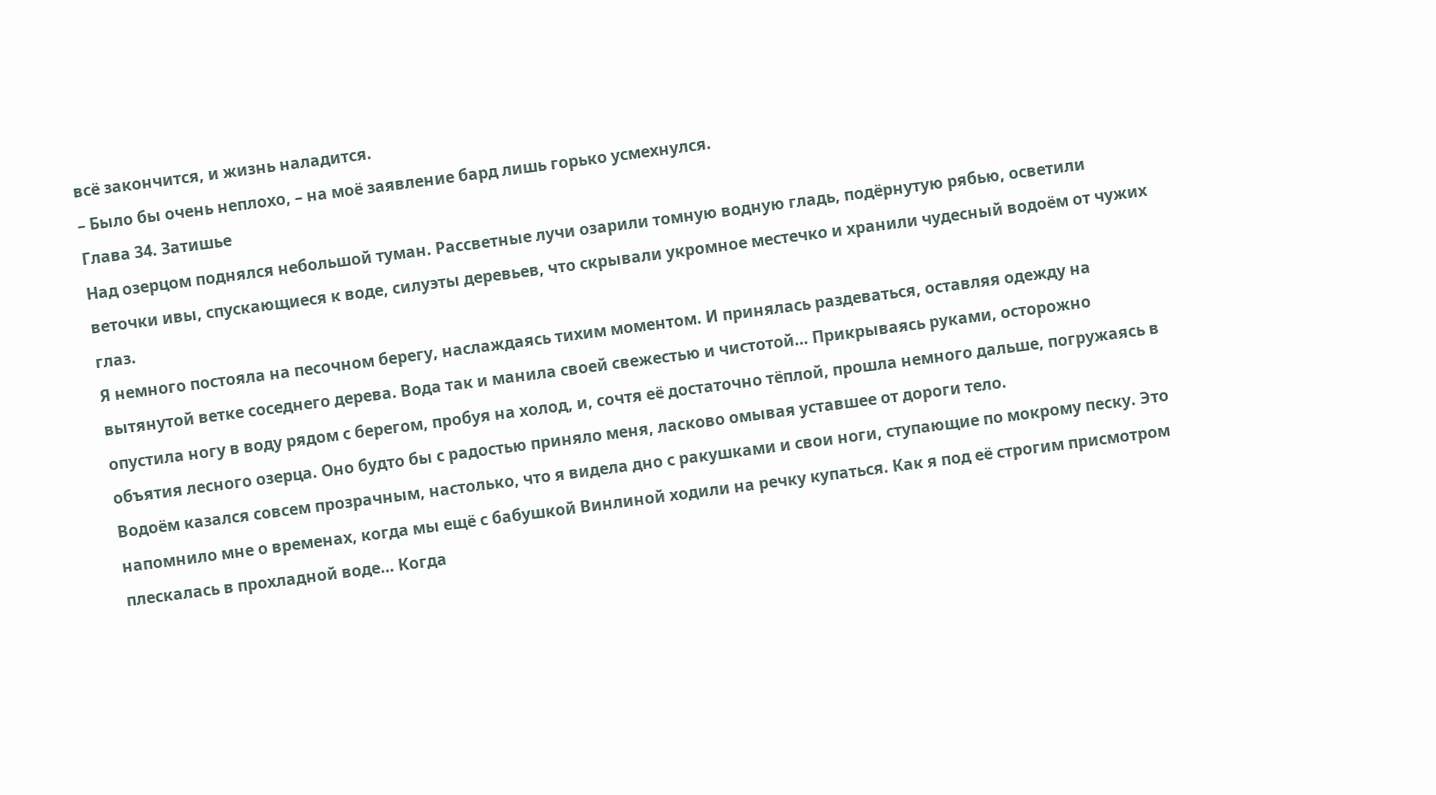всё закончится, и жизнь наладится.
– Было бы очень неплохо, – на моё заявление бард лишь горько усмехнулся.
Глава 34. Затишье
Над озерцом поднялся небольшой туман. Рассветные лучи озарили томную водную гладь, подёрнутую рябью, осветили веточки ивы, спускающиеся к воде, силуэты деревьев, что скрывали укромное местечко и хранили чудесный водоём от чужих глаз.
Я немного постояла на песочном берегу, наслаждаясь тихим моментом. И принялась раздеваться, оставляя одежду на вытянутой ветке соседнего дерева. Вода так и манила своей свежестью и чистотой… Прикрываясь руками, осторожно опустила ногу в воду рядом с берегом, пробуя на холод, и, сочтя её достаточно тёплой, прошла немного дальше, погружаясь в объятия лесного озерца. Оно будто бы с радостью приняло меня, ласково омывая уставшее от дороги тело.
Водоём казался совсем прозрачным, настолько, что я видела дно с ракушками и свои ноги, ступающие по мокрому песку. Это напомнило мне о временах, когда мы ещё с бабушкой Винлиной ходили на речку купаться. Как я под её строгим присмотром плескалась в прохладной воде… Когда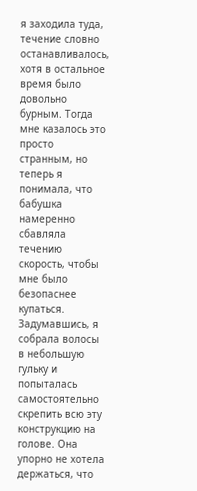я заходила туда, течение словно останавливалось, хотя в остальное время было довольно бурным. Тогда мне казалось это просто странным, но теперь я понимала, что бабушка намеренно сбавляла течению скорость, чтобы мне было безопаснее купаться.
Задумавшись, я собрала волосы в небольшую гульку и попыталась самостоятельно скрепить всю эту конструкцию на голове. Она упорно не хотела держаться, что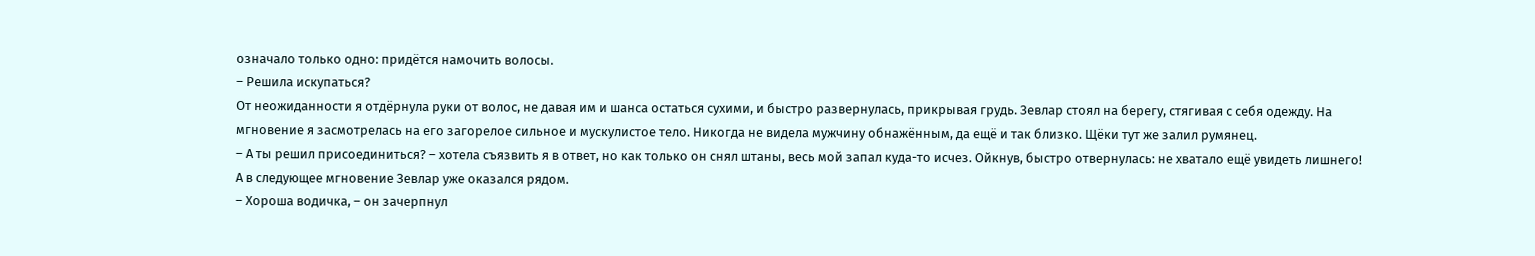означало только одно: придётся намочить волосы.
– Решила искупаться?
От неожиданности я отдёрнула руки от волос, не давая им и шанса остаться сухими, и быстро развернулась, прикрывая грудь. Зевлар стоял на берегу, стягивая с себя одежду. На мгновение я засмотрелась на его загорелое сильное и мускулистое тело. Никогда не видела мужчину обнажённым, да ещё и так близко. Щёки тут же залил румянец.
– А ты решил присоединиться? – хотела съязвить я в ответ, но как только он снял штаны, весь мой запал куда-то исчез. Ойкнув, быстро отвернулась: не хватало ещё увидеть лишнего!
А в следующее мгновение Зевлар уже оказался рядом.
– Хороша водичка, – он зачерпнул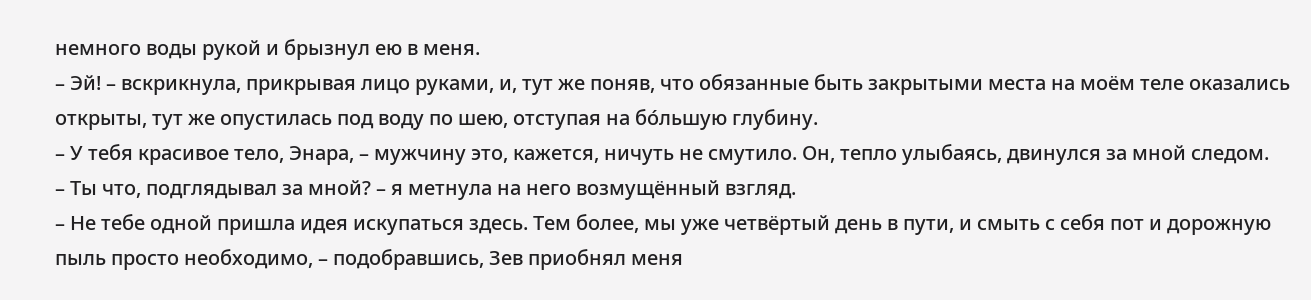немного воды рукой и брызнул ею в меня.
– Эй! – вскрикнула, прикрывая лицо руками, и, тут же поняв, что обязанные быть закрытыми места на моём теле оказались открыты, тут же опустилась под воду по шею, отступая на бо́льшую глубину.
– У тебя красивое тело, Энара, – мужчину это, кажется, ничуть не смутило. Он, тепло улыбаясь, двинулся за мной следом.
– Ты что, подглядывал за мной? – я метнула на него возмущённый взгляд.
– Не тебе одной пришла идея искупаться здесь. Тем более, мы уже четвёртый день в пути, и смыть с себя пот и дорожную пыль просто необходимо, – подобравшись, Зев приобнял меня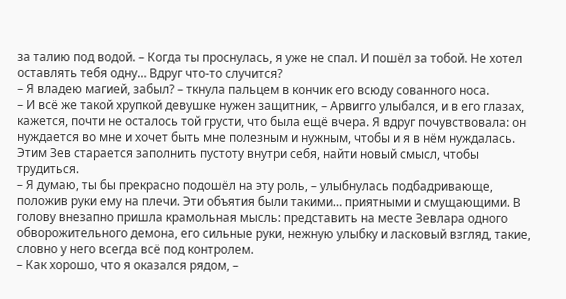за талию под водой. – Когда ты проснулась, я уже не спал. И пошёл за тобой. Не хотел оставлять тебя одну… Вдруг что-то случится?
– Я владею магией, забыл? – ткнула пальцем в кончик его всюду сованного носа.
– И всё же такой хрупкой девушке нужен защитник, – Арвигго улыбался, и в его глазах, кажется, почти не осталось той грусти, что была ещё вчера. Я вдруг почувствовала: он нуждается во мне и хочет быть мне полезным и нужным, чтобы и я в нём нуждалась. Этим Зев старается заполнить пустоту внутри себя, найти новый смысл, чтобы трудиться.
– Я думаю, ты бы прекрасно подошёл на эту роль, – улыбнулась подбадривающе, положив руки ему на плечи. Эти объятия были такими… приятными и смущающими. В голову внезапно пришла крамольная мысль: представить на месте Зевлара одного обворожительного демона, его сильные руки, нежную улыбку и ласковый взгляд, такие, словно у него всегда всё под контролем.
– Как хорошо, что я оказался рядом, –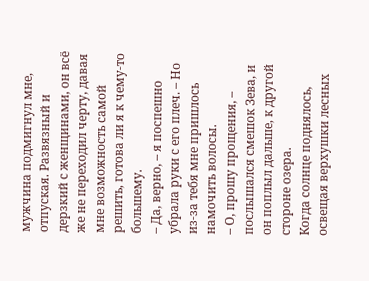мужчина подмигнул мне, отпуская. Развязный и дерзкий с женщинами, он всё же не переходил черту, давая мне возможность самой решить, готова ли я к чему-то большему.
– Да, верно, – я поспешно убрала руки с его плеч. – Но из-за тебя мне пришлось намочить волосы.
– О, прошу прощения, – послышался смешок Зева, и он поплыл дальше, к другой стороне озера.
Когда солнце поднялось, освещая верхушки лесных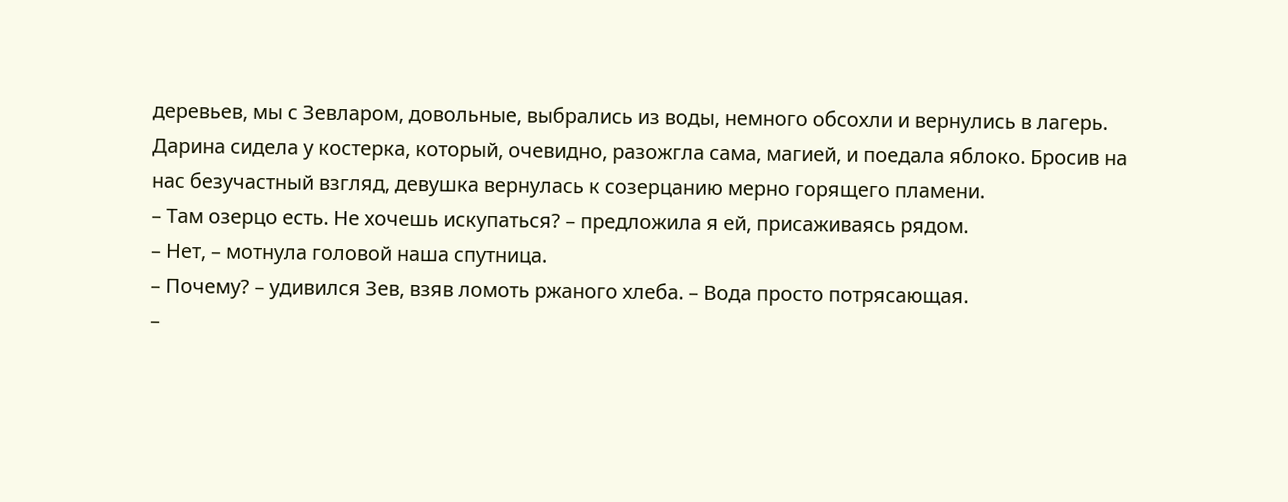деревьев, мы с Зевларом, довольные, выбрались из воды, немного обсохли и вернулись в лагерь.
Дарина сидела у костерка, который, очевидно, разожгла сама, магией, и поедала яблоко. Бросив на нас безучастный взгляд, девушка вернулась к созерцанию мерно горящего пламени.
– Там озерцо есть. Не хочешь искупаться? – предложила я ей, присаживаясь рядом.
– Нет, – мотнула головой наша спутница.
– Почему? – удивился Зев, взяв ломоть ржаного хлеба. – Вода просто потрясающая.
–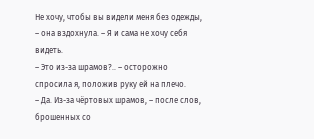Не хочу, чтобы вы видели меня без одежды, – она вздохнула. – Я и сама не хочу себя видеть.
– Это из-за шрамов?.. – осторожно спросила я, положив руку ей на плечо.
– Да. Из-за чёртовых шрамов, – после слов, брошенных со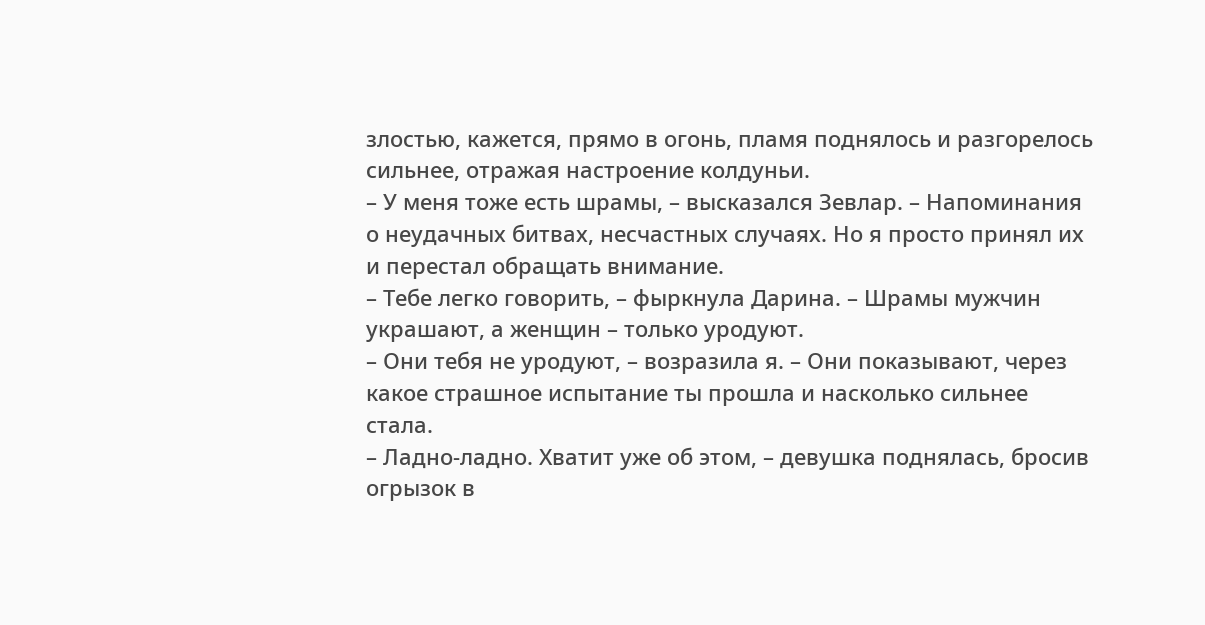злостью, кажется, прямо в огонь, пламя поднялось и разгорелось сильнее, отражая настроение колдуньи.
– У меня тоже есть шрамы, – высказался Зевлар. – Напоминания о неудачных битвах, несчастных случаях. Но я просто принял их и перестал обращать внимание.
– Тебе легко говорить, – фыркнула Дарина. – Шрамы мужчин украшают, а женщин – только уродуют.
– Они тебя не уродуют, – возразила я. – Они показывают, через какое страшное испытание ты прошла и насколько сильнее стала.
– Ладно-ладно. Хватит уже об этом, – девушка поднялась, бросив огрызок в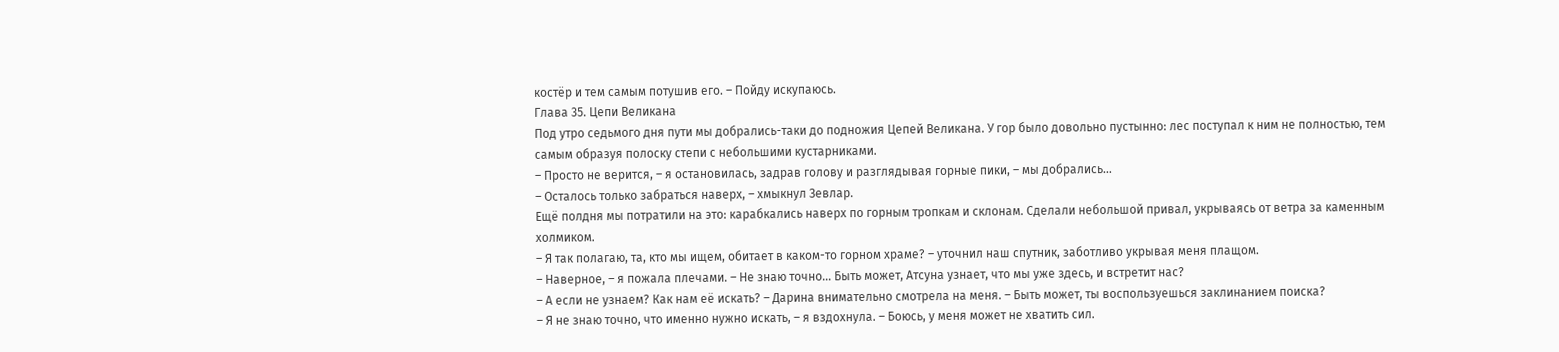костёр и тем самым потушив его. – Пойду искупаюсь.
Глава 35. Цепи Великана
Под утро седьмого дня пути мы добрались-таки до подножия Цепей Великана. У гор было довольно пустынно: лес поступал к ним не полностью, тем самым образуя полоску степи с небольшими кустарниками.
– Просто не верится, – я остановилась, задрав голову и разглядывая горные пики, – мы добрались…
– Осталось только забраться наверх, – хмыкнул Зевлар.
Ещё полдня мы потратили на это: карабкались наверх по горным тропкам и склонам. Сделали небольшой привал, укрываясь от ветра за каменным холмиком.
– Я так полагаю, та, кто мы ищем, обитает в каком-то горном храме? – уточнил наш спутник, заботливо укрывая меня плащом.
– Наверное, – я пожала плечами. – Не знаю точно… Быть может, Атсуна узнает, что мы уже здесь, и встретит нас?
– А если не узнаем? Как нам её искать? – Дарина внимательно смотрела на меня. – Быть может, ты воспользуешься заклинанием поиска?
– Я не знаю точно, что именно нужно искать, – я вздохнула. – Боюсь, у меня может не хватить сил.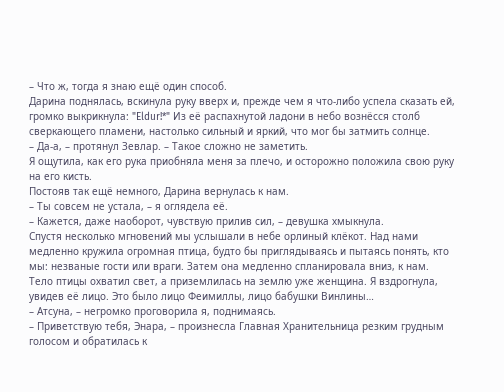– Что ж, тогда я знаю ещё один способ.
Дарина поднялась, вскинула руку вверх и, прежде чем я что-либо успела сказать ей, громко выкрикнула: "Eldur!*" Из её распахнутой ладони в небо вознёсся столб сверкающего пламени, настолько сильный и яркий, что мог бы затмить солнце.
– Да-а, – протянул Зевлар. – Такое сложно не заметить.
Я ощутила, как его рука приобняла меня за плечо, и осторожно положила свою руку на его кисть.
Постояв так ещё немного, Дарина вернулась к нам.
– Ты совсем не устала, – я оглядела её.
– Кажется, даже наоборот, чувствую прилив сил, – девушка хмыкнула.
Спустя несколько мгновений мы услышали в небе орлиный клёкот. Над нами медленно кружила огромная птица, будто бы приглядываясь и пытаясь понять, кто мы: незваные гости или враги. Затем она медленно спланировала вниз, к нам. Тело птицы охватил свет, а приземлилась на землю уже женщина. Я вздрогнула, увидев её лицо. Это было лицо Феимиллы, лицо бабушки Винлины…
– Атсуна, – негромко проговорила я, поднимаясь.
– Приветствую тебя, Энара, – произнесла Главная Хранительница резким грудным голосом и обратилась к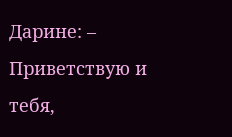Дарине: – Приветствую и тебя,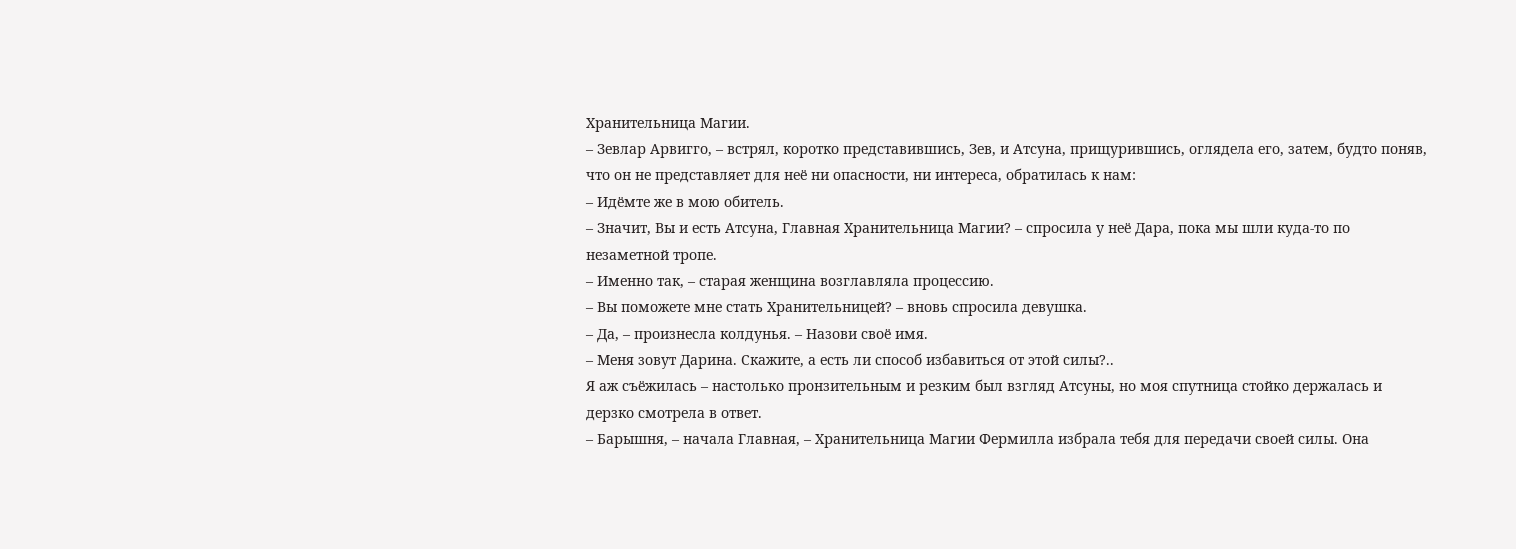Хранительница Магии.
– Зевлар Арвигго, – встрял, коротко представившись, Зев, и Атсуна, прищурившись, оглядела его, затем, будто поняв, что он не представляет для неё ни опасности, ни интереса, обратилась к нам:
– Идёмте же в мою обитель.
– Значит, Вы и есть Атсуна, Главная Хранительница Магии? – спросила у неё Дара, пока мы шли куда-то по незаметной тропе.
– Именно так, – старая женщина возглавляла процессию.
– Вы поможете мне стать Хранительницей? – вновь спросила девушка.
– Да, – произнесла колдунья. – Назови своё имя.
– Меня зовут Дарина. Скажите, а есть ли способ избавиться от этой силы?..
Я аж съёжилась – настолько пронзительным и резким был взгляд Атсуны, но моя спутница стойко держалась и дерзко смотрела в ответ.
– Барышня, – начала Главная, – Хранительница Магии Фермилла избрала тебя для передачи своей силы. Она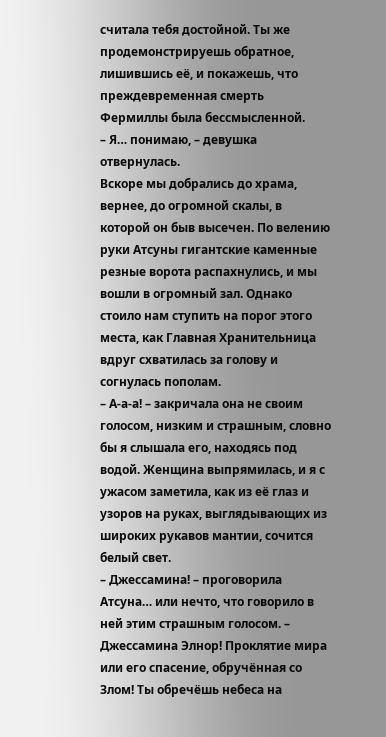считала тебя достойной. Ты же продемонстрируешь обратное, лишившись её, и покажешь, что преждевременная смерть Фермиллы была бессмысленной.
– Я… понимаю, – девушка отвернулась.
Вскоре мы добрались до храма, вернее, до огромной скалы, в которой он быв высечен. По велению руки Атсуны гигантские каменные резные ворота распахнулись, и мы вошли в огромный зал. Однако стоило нам ступить на порог этого места, как Главная Хранительница вдруг схватилась за голову и согнулась пополам.
– А-а-а! – закричала она не своим голосом, низким и страшным, словно бы я слышала его, находясь под водой. Женщина выпрямилась, и я с ужасом заметила, как из её глаз и узоров на руках, выглядывающих из широких рукавов мантии, сочится белый свет.
– Джессамина! – проговорила Атсуна… или нечто, что говорило в ней этим страшным голосом. – Джессамина Элнор! Проклятие мира или его спасение, обручённая со Злом! Ты обречёшь небеса на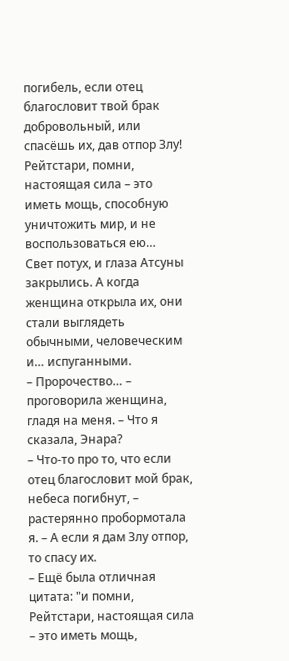погибель, если отец благословит твой брак добровольный, или спасёшь их, дав отпор Злу! Рейтстари, помни, настоящая сила – это иметь мощь, способную уничтожить мир, и не воспользоваться ею…
Свет потух, и глаза Атсуны закрылись. А когда женщина открыла их, они стали выглядеть обычными, человеческим и… испуганными.
– Пророчество… – проговорила женщина, гладя на меня. – Что я сказала, Энара?
– Что-то про то, что если отец благословит мой брак, небеса погибнут, – растерянно пробормотала я. – А если я дам Злу отпор, то спасу их.
– Ещё была отличная цитата: "и помни, Рейтстари, настоящая сила – это иметь мощь,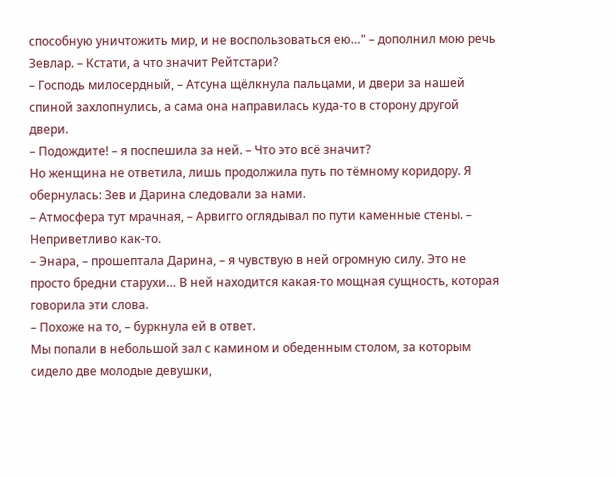способную уничтожить мир, и не воспользоваться ею…" – дополнил мою речь Зевлар. – Кстати, а что значит Рейтстари?
– Господь милосердный, – Атсуна щёлкнула пальцами, и двери за нашей спиной захлопнулись, а сама она направилась куда-то в сторону другой двери.
– Подождите! – я поспешила за ней. – Что это всё значит?
Но женщина не ответила, лишь продолжила путь по тёмному коридору. Я обернулась: Зев и Дарина следовали за нами.
– Атмосфера тут мрачная, – Арвигго оглядывал по пути каменные стены. – Неприветливо как-то.
– Энара, – прошептала Дарина, – я чувствую в ней огромную силу. Это не просто бредни старухи… В ней находится какая-то мощная сущность, которая говорила эти слова.
– Похоже на то, – буркнула ей в ответ.
Мы попали в небольшой зал с камином и обеденным столом, за которым сидело две молодые девушки,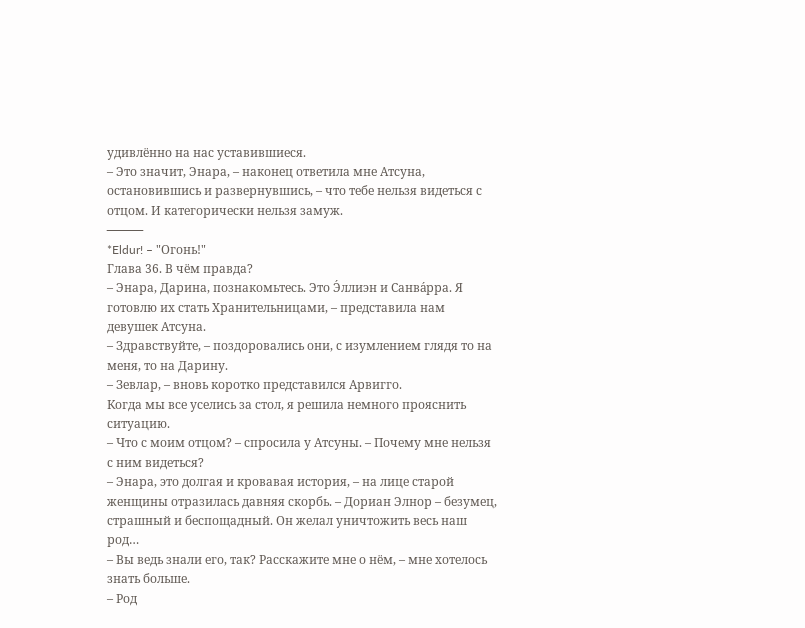удивлённо на нас уставившиеся.
– Это значит, Энара, – наконец ответила мне Атсуна, остановившись и развернувшись, – что тебе нельзя видеться с отцом. И категорически нельзя замуж.
────
*Eldur! – "Огонь!"
Глава 36. В чём правда?
– Энара, Дарина, познакомьтесь. Это Э́ллиэн и Санва́рра. Я готовлю их стать Хранительницами, – представила нам девушек Атсуна.
– Здравствуйте, – поздоровались они, с изумлением глядя то на меня, то на Дарину.
– Зевлар, – вновь коротко представился Арвигго.
Когда мы все уселись за стол, я решила немного прояснить ситуацию.
– Что с моим отцом? – спросила у Атсуны. – Почему мне нельзя с ним видеться?
– Энара, это долгая и кровавая история, – на лице старой женщины отразилась давняя скорбь. – Дориан Элнор – безумец, страшный и беспощадный. Он желал уничтожить весь наш род…
– Вы ведь знали его, так? Расскажите мне о нём, – мне хотелось знать больше.
– Род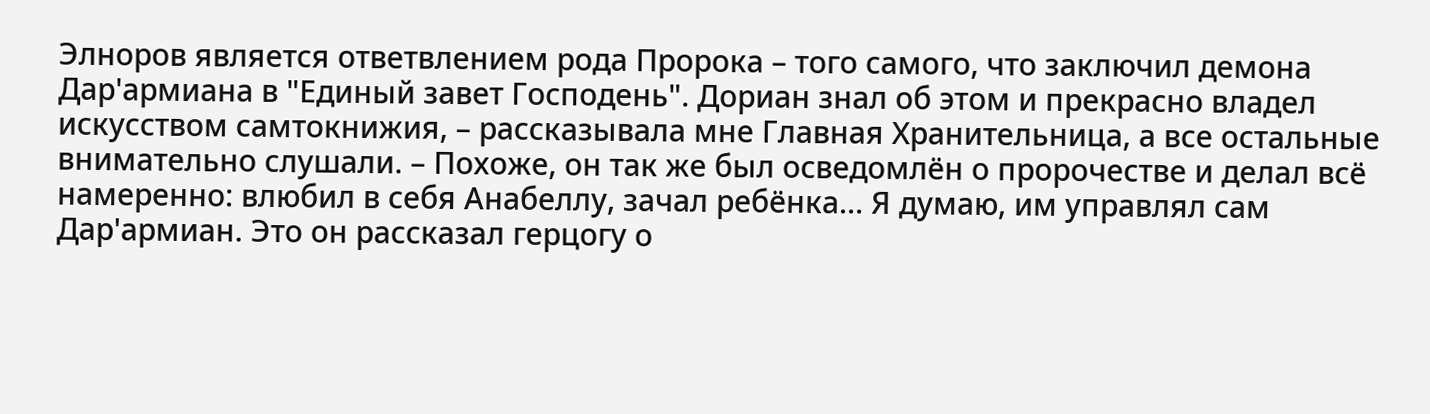Элноров является ответвлением рода Пророка – того самого, что заключил демона Дар'армиана в "Единый завет Господень". Дориан знал об этом и прекрасно владел искусством самтокнижия, – рассказывала мне Главная Хранительница, а все остальные внимательно слушали. – Похоже, он так же был осведомлён о пророчестве и делал всё намеренно: влюбил в себя Анабеллу, зачал ребёнка… Я думаю, им управлял сам Дар'армиан. Это он рассказал герцогу о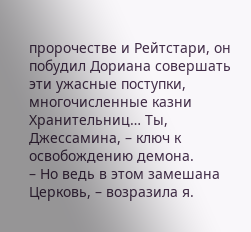пророчестве и Рейтстари, он побудил Дориана совершать эти ужасные поступки, многочисленные казни Хранительниц… Ты, Джессамина, – ключ к освобождению демона.
– Но ведь в этом замешана Церковь, – возразила я.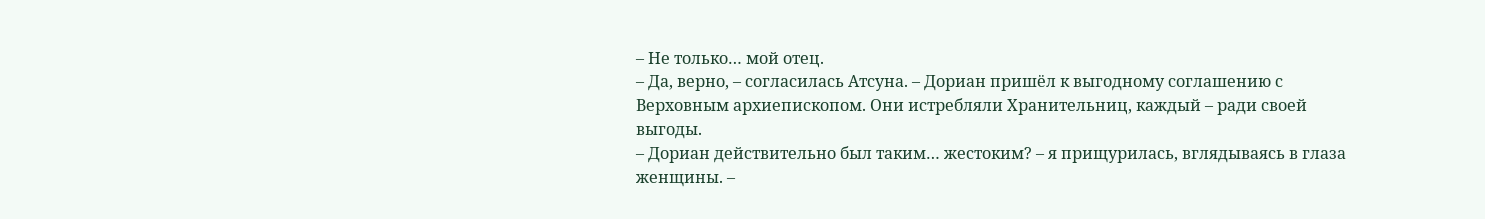– Не только… мой отец.
– Да, верно, – согласилась Атсуна. – Дориан пришёл к выгодному соглашению с Верховным архиепископом. Они истребляли Хранительниц, каждый – ради своей выгоды.
– Дориан действительно был таким… жестоким? – я прищурилась, вглядываясь в глаза женщины. –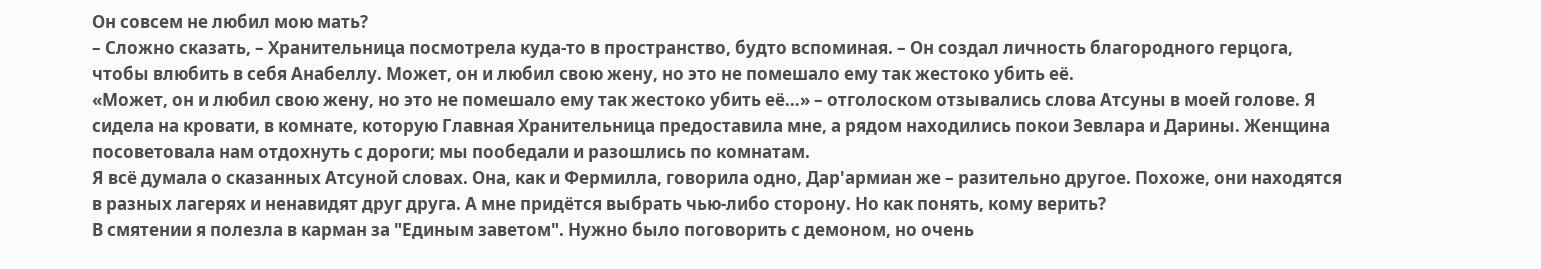Он совсем не любил мою мать?
– Сложно сказать, – Хранительница посмотрела куда-то в пространство, будто вспоминая. – Он создал личность благородного герцога, чтобы влюбить в себя Анабеллу. Может, он и любил свою жену, но это не помешало ему так жестоко убить её.
«Может, он и любил свою жену, но это не помешало ему так жестоко убить её…» – отголоском отзывались слова Атсуны в моей голове. Я сидела на кровати, в комнате, которую Главная Хранительница предоставила мне, а рядом находились покои Зевлара и Дарины. Женщина посоветовала нам отдохнуть с дороги; мы пообедали и разошлись по комнатам.
Я всё думала о сказанных Атсуной словах. Она, как и Фермилла, говорила одно, Дар'армиан же – разительно другое. Похоже, они находятся в разных лагерях и ненавидят друг друга. А мне придётся выбрать чью-либо сторону. Но как понять, кому верить?
В смятении я полезла в карман за "Единым заветом". Нужно было поговорить с демоном, но очень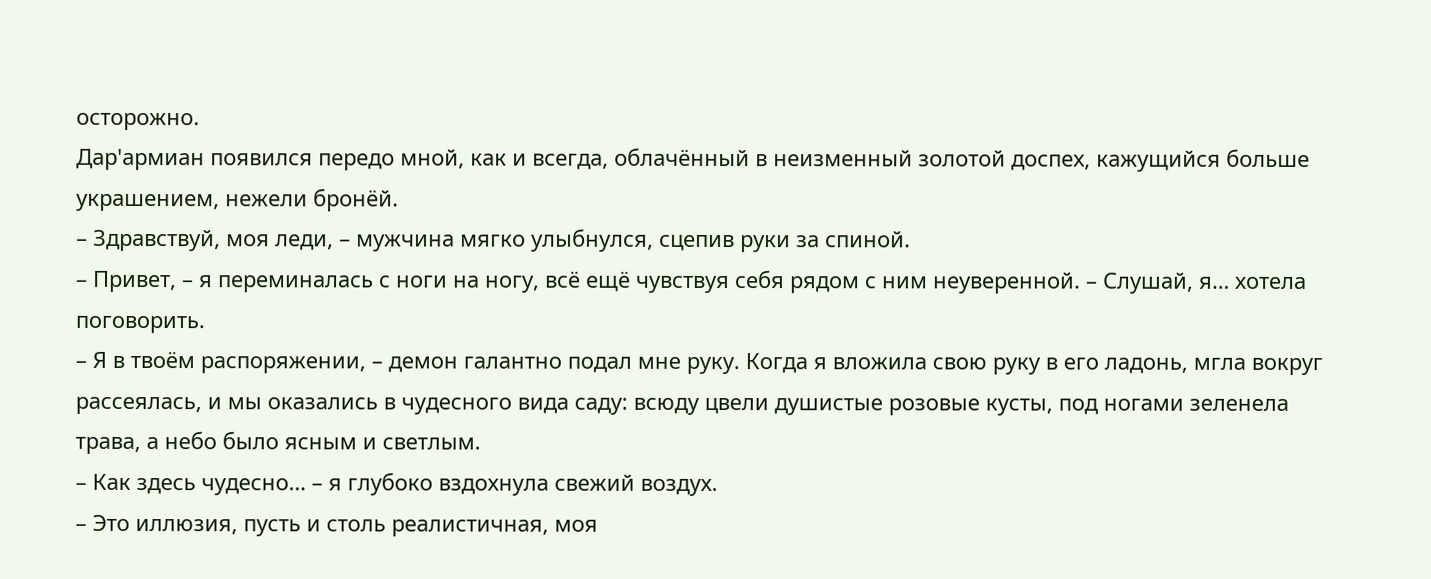осторожно.
Дар'армиан появился передо мной, как и всегда, облачённый в неизменный золотой доспех, кажущийся больше украшением, нежели бронёй.
– Здравствуй, моя леди, – мужчина мягко улыбнулся, сцепив руки за спиной.
– Привет, – я переминалась с ноги на ногу, всё ещё чувствуя себя рядом с ним неуверенной. – Слушай, я… хотела поговорить.
– Я в твоём распоряжении, – демон галантно подал мне руку. Когда я вложила свою руку в его ладонь, мгла вокруг рассеялась, и мы оказались в чудесного вида саду: всюду цвели душистые розовые кусты, под ногами зеленела трава, а небо было ясным и светлым.
– Как здесь чудесно… – я глубоко вздохнула свежий воздух.
– Это иллюзия, пусть и столь реалистичная, моя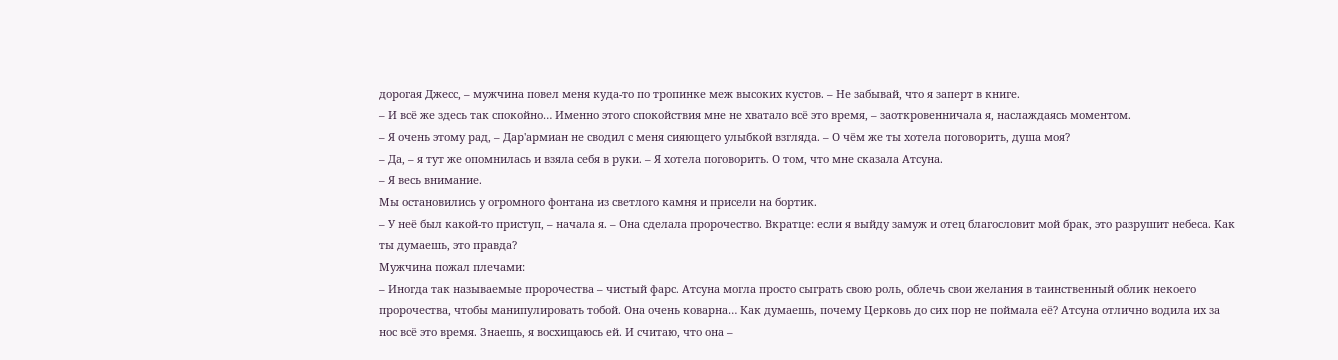дорогая Джесс, – мужчина повел меня куда-то по тропинке меж высоких кустов. – Не забывай, что я заперт в книге.
– И всё же здесь так спокойно… Именно этого спокойствия мне не хватало всё это время, – заоткровенничала я, наслаждаясь моментом.
– Я очень этому рад, – Дар'армиан не сводил с меня сияющего улыбкой взгляда. – О чём же ты хотела поговорить, душа моя?
– Да, – я тут же опомнилась и взяла себя в руки. – Я хотела поговорить. О том, что мне сказала Атсуна.
– Я весь внимание.
Мы остановились у огромного фонтана из светлого камня и присели на бортик.
– У неё был какой-то приступ, – начала я. – Она сделала пророчество. Вкратце: если я выйду замуж и отец благословит мой брак, это разрушит небеса. Как ты думаешь, это правда?
Мужчина пожал плечами:
– Иногда так называемые пророчества – чистый фарс. Атсуна могла просто сыграть свою роль, облечь свои желания в таинственный облик некоего пророчества, чтобы манипулировать тобой. Она очень коварна… Как думаешь, почему Церковь до сих пор не поймала её? Атсуна отлично водила их за нос всё это время. Знаешь, я восхищаюсь ей. И считаю, что она –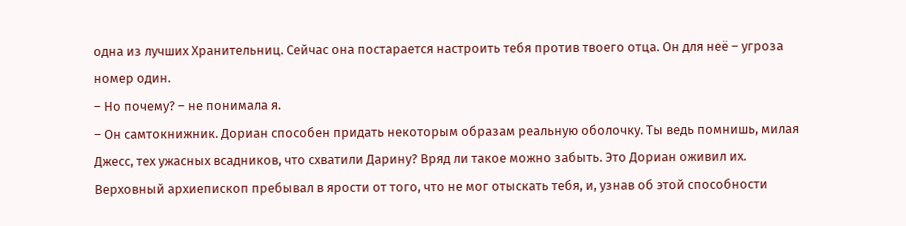одна из лучших Хранительниц. Сейчас она постарается настроить тебя против твоего отца. Он для неё – угроза номер один.
– Но почему? – не понимала я.
– Он самтокнижник. Дориан способен придать некоторым образам реальную оболочку. Ты ведь помнишь, милая Джесс, тех ужасных всадников, что схватили Дарину? Вряд ли такое можно забыть. Это Дориан оживил их. Верховный архиепископ пребывал в ярости от того, что не мог отыскать тебя, и, узнав об этой способности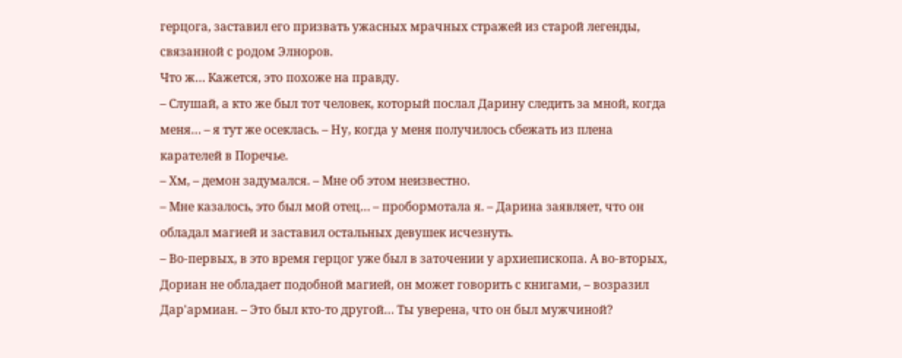герцога, заставил его призвать ужасных мрачных стражей из старой легенды, связанной с родом Элноров.
Что ж… Кажется, это похоже на правду.
– Слушай, а кто же был тот человек, который послал Дарину следить за мной, когда меня… – я тут же осеклась. – Ну, когда у меня получилось сбежать из плена карателей в Поречье.
– Хм, – демон задумался. – Мне об этом неизвестно.
– Мне казалось, это был мой отец… – пробормотала я. – Дарина заявляет, что он обладал магией и заставил остальных девушек исчезнуть.
– Во-первых, в это время герцог уже был в заточении у архиепископа. А во-вторых, Дориан не обладает подобной магией, он может говорить с книгами, – возразил Дар'армиан. – Это был кто-то другой… Ты уверена, что он был мужчиной?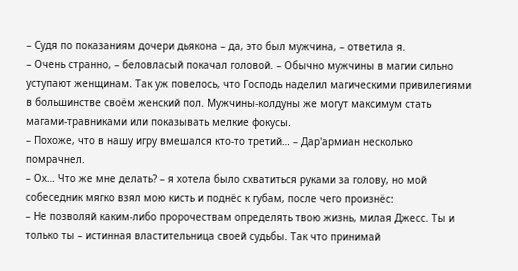– Судя по показаниям дочери дьякона – да, это был мужчина, – ответила я.
– Очень странно, – беловласый покачал головой. – Обычно мужчины в магии сильно уступают женщинам. Так уж повелось, что Господь наделил магическими привилегиями в большинстве своём женский пол. Мужчины-колдуны же могут максимум стать магами-травниками или показывать мелкие фокусы.
– Похоже, что в нашу игру вмешался кто-то третий… – Дар'армиан несколько помрачнел.
– Ох… Что же мне делать? – я хотела было схватиться руками за голову, но мой собеседник мягко взял мою кисть и поднёс к губам, после чего произнёс:
– Не позволяй каким-либо пророчествам определять твою жизнь, милая Джесс. Ты и только ты – истинная властительница своей судьбы. Так что принимай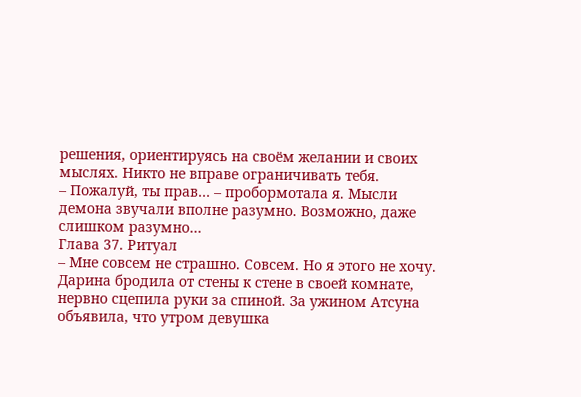решения, ориентируясь на своём желании и своих мыслях. Никто не вправе ограничивать тебя.
– Пожалуй, ты прав… – пробормотала я. Мысли демона звучали вполне разумно. Возможно, даже слишком разумно…
Глава 37. Ритуал
– Мне совсем не страшно. Совсем. Но я этого не хочу.
Дарина бродила от стены к стене в своей комнате, нервно сцепила руки за спиной. За ужином Атсуна объявила, что утром девушка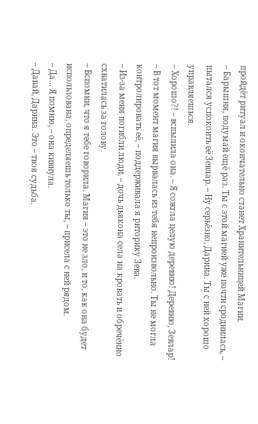пройдёт ритуал и окончательно станет Хранительницей Магии.
– Барышня, подумай ещё раз. Ты с этой магией уже почти сроднилась, – пытался успокоить её Зевлар. – Ну серьёзно, Дарина. Ты с ней хорошо управляешься.
– Хорошо?! – вспылила она. – Я сожгла целую деревню! Деревню, Зевлар!
– В тот момент магия вырвалась из тебя непроизвольно. Ты не могла контролировать её, – поддерживала я риторику Зева.
– Из-за меня погибли люди, – дочь дьякона села на кровать и обречённо схватилась за голову.
– Вспомни, что я тебе говорила. Магия – это не зло, и то, как она будет использована, определяешь только ты, – присела с ней рядом.
– Да… Я помню, – она кивнула.
– Давай, Дарина. Это – твоя судьба.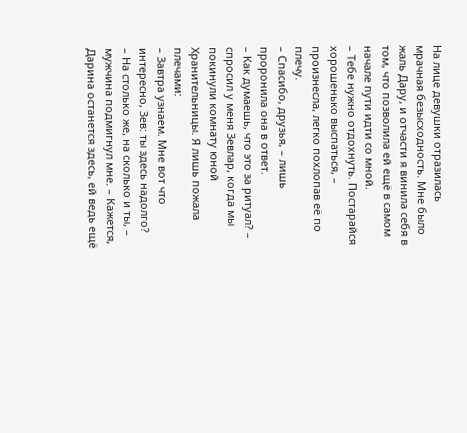На лице девушки отразилась мрачная безысходность. Мне было жаль Дару, и отчасти я винила себя в том, что позволила ей ещё в самом начале пути идти со мной.
– Тебе нужно отдохнуть. Постарайся хорошенько выспаться, – произнесла, легко похлопав её по плечу.
– Спасибо, друзья, – лишь проронила она в ответ.
– Как думаешь, что это за ритуал? – спросил у меня Зевлар, когда мы покинули комнату юной Хранительницы. Я лишь пожала плечами:
– Завтра узнаем. Мне вот что интересно, Зев: ты здесь надолго?
– На столько же, на сколько и ты, – мужчина подмигнул мне. – Кажется, Дарина останется здесь, ей ведь ещё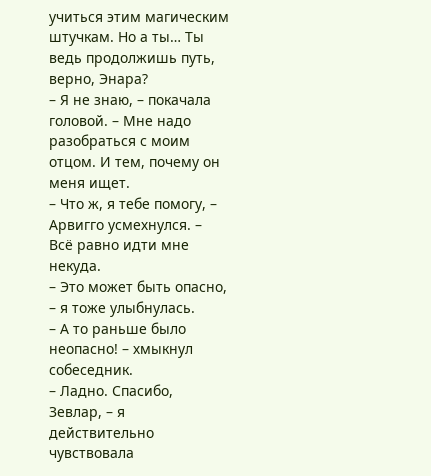учиться этим магическим штучкам. Но а ты… Ты ведь продолжишь путь, верно, Энара?
– Я не знаю, – покачала головой. – Мне надо разобраться с моим отцом. И тем, почему он меня ищет.
– Что ж, я тебе помогу, – Арвигго усмехнулся. – Всё равно идти мне некуда.
– Это может быть опасно, – я тоже улыбнулась.
– А то раньше было неопасно! – хмыкнул собеседник.
– Ладно. Спасибо, Зевлар, – я действительно чувствовала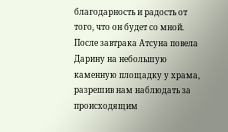благодарность и радость от того, что он будет со мной.
После завтрака Атсуна повела Дарину на небольшую каменную площадку у храма, разрешив нам наблюдать за происходящим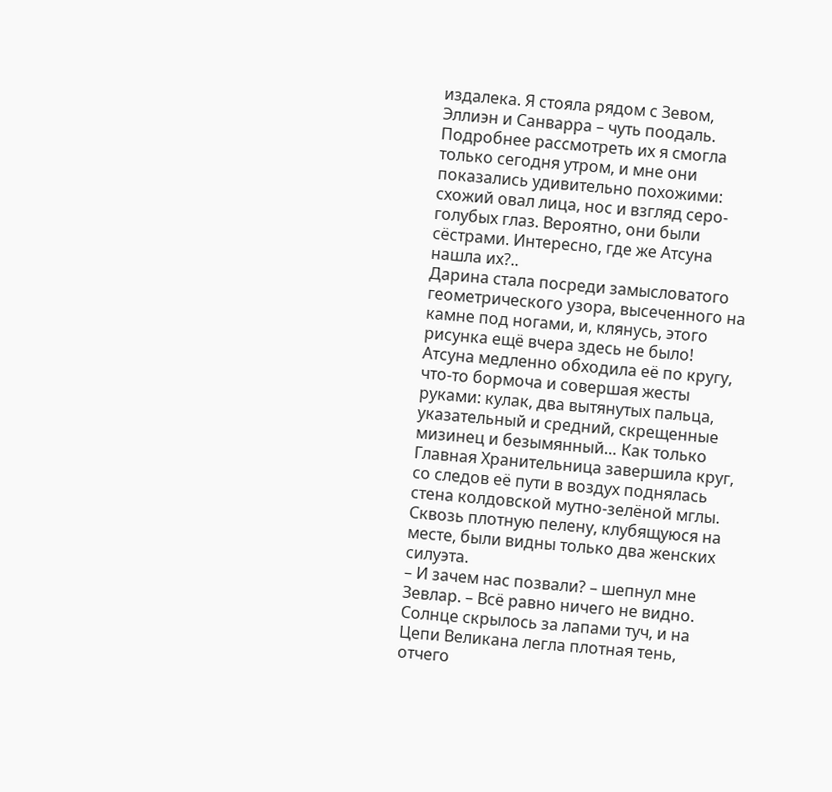издалека. Я стояла рядом с Зевом, Эллиэн и Санварра – чуть поодаль. Подробнее рассмотреть их я смогла только сегодня утром, и мне они показались удивительно похожими: схожий овал лица, нос и взгляд серо-голубых глаз. Вероятно, они были сёстрами. Интересно, где же Атсуна нашла их?..
Дарина стала посреди замысловатого геометрического узора, высеченного на камне под ногами, и, клянусь, этого рисунка ещё вчера здесь не было! Атсуна медленно обходила её по кругу, что-то бормоча и совершая жесты руками: кулак, два вытянутых пальца, указательный и средний, скрещенные мизинец и безымянный… Как только Главная Хранительница завершила круг, со следов её пути в воздух поднялась стена колдовской мутно-зелёной мглы. Сквозь плотную пелену, клубящуюся на месте, были видны только два женских силуэта.
– И зачем нас позвали? – шепнул мне Зевлар. – Всё равно ничего не видно.
Солнце скрылось за лапами туч, и на Цепи Великана легла плотная тень, отчего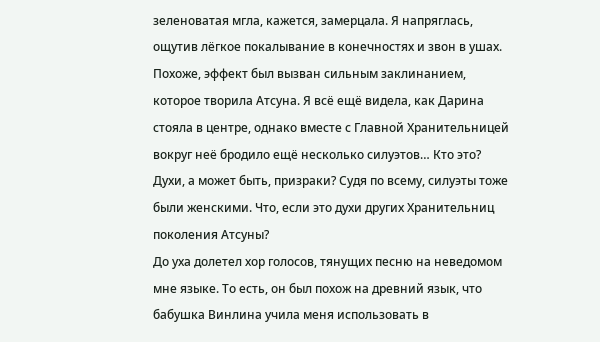зеленоватая мгла, кажется, замерцала. Я напряглась, ощутив лёгкое покалывание в конечностях и звон в ушах. Похоже, эффект был вызван сильным заклинанием, которое творила Атсуна. Я всё ещё видела, как Дарина стояла в центре, однако вместе с Главной Хранительницей вокруг неё бродило ещё несколько силуэтов… Кто это? Духи, а может быть, призраки? Судя по всему, силуэты тоже были женскими. Что, если это духи других Хранительниц поколения Атсуны?
До уха долетел хор голосов, тянущих песню на неведомом мне языке. То есть, он был похож на древний язык, что бабушка Винлина учила меня использовать в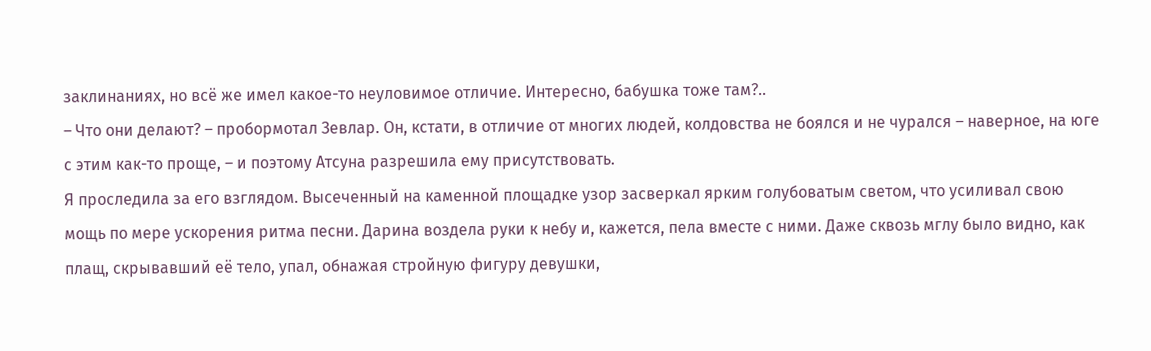заклинаниях, но всё же имел какое-то неуловимое отличие. Интересно, бабушка тоже там?..
– Что они делают? – пробормотал Зевлар. Он, кстати, в отличие от многих людей, колдовства не боялся и не чурался – наверное, на юге с этим как-то проще, – и поэтому Атсуна разрешила ему присутствовать.
Я проследила за его взглядом. Высеченный на каменной площадке узор засверкал ярким голубоватым светом, что усиливал свою мощь по мере ускорения ритма песни. Дарина воздела руки к небу и, кажется, пела вместе с ними. Даже сквозь мглу было видно, как плащ, скрывавший её тело, упал, обнажая стройную фигуру девушки,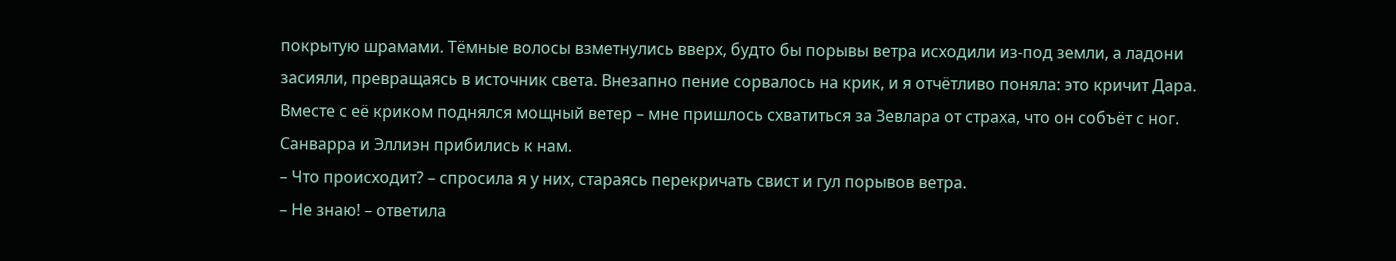покрытую шрамами. Тёмные волосы взметнулись вверх, будто бы порывы ветра исходили из-под земли, а ладони засияли, превращаясь в источник света. Внезапно пение сорвалось на крик, и я отчётливо поняла: это кричит Дара. Вместе с её криком поднялся мощный ветер – мне пришлось схватиться за Зевлара от страха, что он собъёт с ног. Санварра и Эллиэн прибились к нам.
– Что происходит? – спросила я у них, стараясь перекричать свист и гул порывов ветра.
– Не знаю! – ответила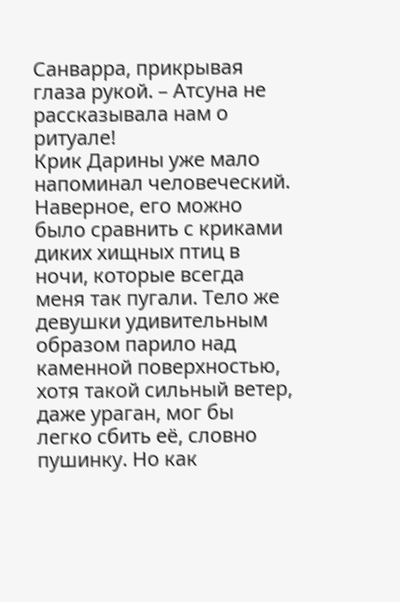Санварра, прикрывая глаза рукой. – Атсуна не рассказывала нам о ритуале!
Крик Дарины уже мало напоминал человеческий. Наверное, его можно было сравнить с криками диких хищных птиц в ночи, которые всегда меня так пугали. Тело же девушки удивительным образом парило над каменной поверхностью, хотя такой сильный ветер, даже ураган, мог бы легко сбить её, словно пушинку. Но как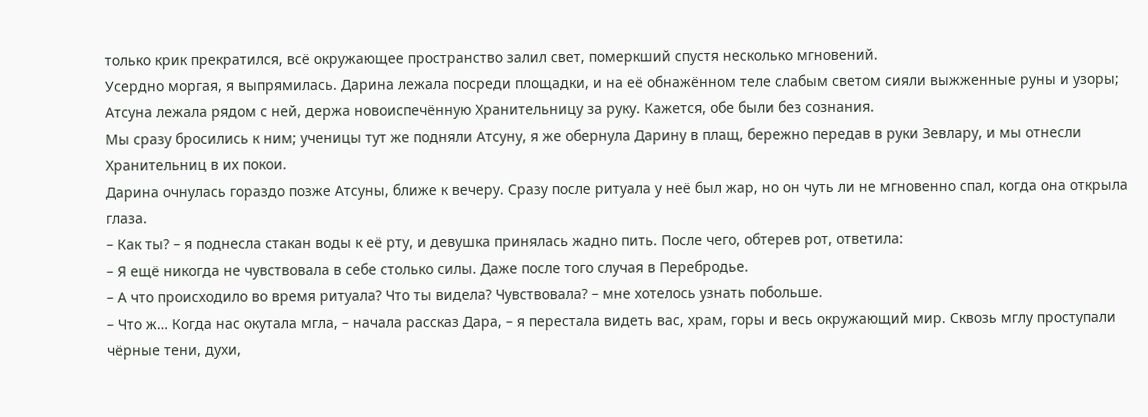только крик прекратился, всё окружающее пространство залил свет, померкший спустя несколько мгновений.
Усердно моргая, я выпрямилась. Дарина лежала посреди площадки, и на её обнажённом теле слабым светом сияли выжженные руны и узоры; Атсуна лежала рядом с ней, держа новоиспечённую Хранительницу за руку. Кажется, обе были без сознания.
Мы сразу бросились к ним; ученицы тут же подняли Атсуну, я же обернула Дарину в плащ, бережно передав в руки Зевлару, и мы отнесли Хранительниц в их покои.
Дарина очнулась гораздо позже Атсуны, ближе к вечеру. Сразу после ритуала у неё был жар, но он чуть ли не мгновенно спал, когда она открыла глаза.
– Как ты? – я поднесла стакан воды к её рту, и девушка принялась жадно пить. После чего, обтерев рот, ответила:
– Я ещё никогда не чувствовала в себе столько силы. Даже после того случая в Перебродье.
– А что происходило во время ритуала? Что ты видела? Чувствовала? – мне хотелось узнать побольше.
– Что ж… Когда нас окутала мгла, – начала рассказ Дара, – я перестала видеть вас, храм, горы и весь окружающий мир. Сквозь мглу проступали чёрные тени, духи,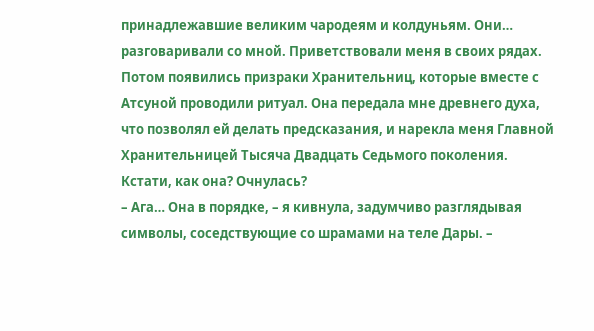принадлежавшие великим чародеям и колдуньям. Они… разговаривали со мной. Приветствовали меня в своих рядах. Потом появились призраки Хранительниц, которые вместе с Атсуной проводили ритуал. Она передала мне древнего духа, что позволял ей делать предсказания, и нарекла меня Главной Хранительницей Тысяча Двадцать Седьмого поколения. Кстати, как она? Очнулась?
– Ага… Она в порядке, – я кивнула, задумчиво разглядывая символы, соседствующие со шрамами на теле Дары. –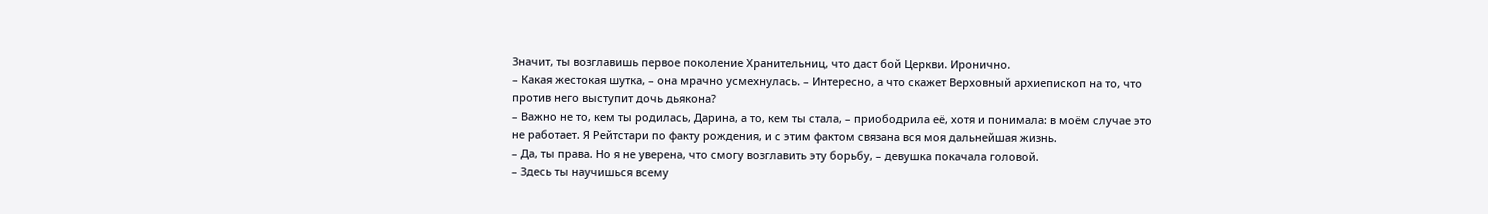Значит, ты возглавишь первое поколение Хранительниц, что даст бой Церкви. Иронично.
– Какая жестокая шутка, – она мрачно усмехнулась. – Интересно, а что скажет Верховный архиепископ на то, что против него выступит дочь дьякона?
– Важно не то, кем ты родилась, Дарина, а то, кем ты стала, – приободрила её, хотя и понимала: в моём случае это не работает. Я Рейтстари по факту рождения, и с этим фактом связана вся моя дальнейшая жизнь.
– Да, ты права. Но я не уверена, что смогу возглавить эту борьбу, – девушка покачала головой.
– Здесь ты научишься всему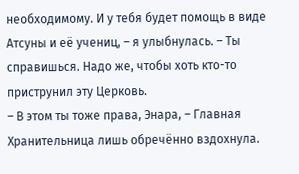необходимому. И у тебя будет помощь в виде Атсуны и её учениц, – я улыбнулась. – Ты справишься. Надо же, чтобы хоть кто-то приструнил эту Церковь.
– В этом ты тоже права, Энара, – Главная Хранительница лишь обречённо вздохнула.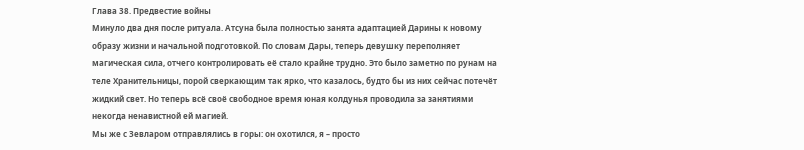Глава 38. Предвестие войны
Минуло два дня после ритуала. Атсуна была полностью занята адаптацией Дарины к новому образу жизни и начальной подготовкой. По словам Дары, теперь девушку переполняет магическая сила, отчего контролировать её стало крайне трудно. Это было заметно по рунам на теле Хранительницы, порой сверкающим так ярко, что казалось, будто бы из них сейчас потечёт жидкий свет. Но теперь всё своё свободное время юная колдунья проводила за занятиями некогда ненавистной ей магией.
Мы же с Зевларом отправлялись в горы: он охотился, я – просто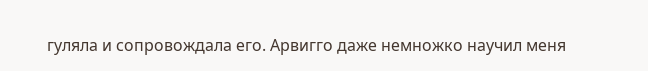гуляла и сопровождала его. Арвигго даже немножко научил меня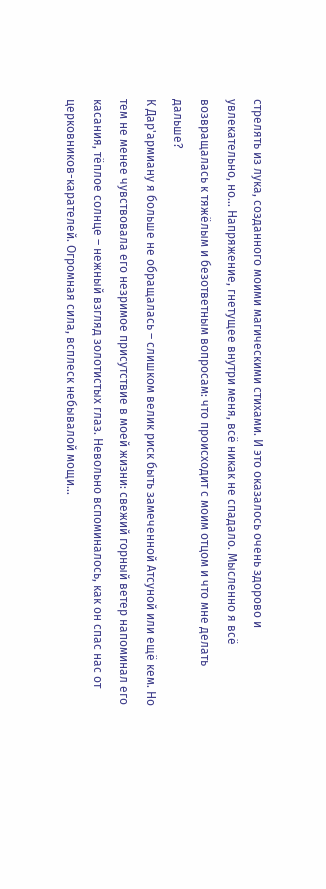стрелять из лука, созданного моими магическими стихами. И это оказалось очень здорово и увлекательно, но… Напряжение, гнетущее внутри меня, всё никак не спадало. Мысленно я всё возвращалась к тяжёлым и безответным вопросам: что происходит с моим отцом и что мне делать дальше?
К Дар'армиану я больше не обращалась – слишком велик риск быть замеченной Атсуной или ещё кем. Но тем не менее чувствовала его незримое присутствие в моей жизни: свежий горный ветер напоминал его касания, тёплое солнце – нежный взгляд золотистых глаз. Невольно вспоминалось, как он спас нас от церковников-карателей. Огромная сила, всплеск небывалой мощи…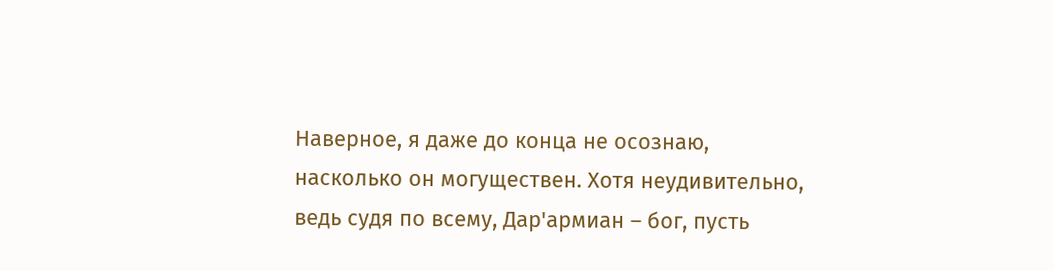Наверное, я даже до конца не осознаю, насколько он могуществен. Хотя неудивительно, ведь судя по всему, Дар'армиан – бог, пусть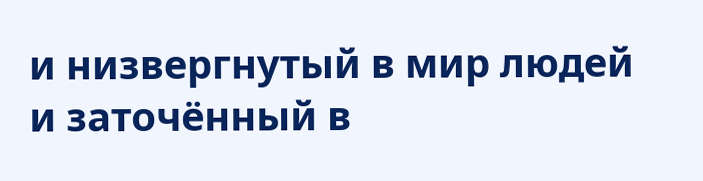и низвергнутый в мир людей и заточённый в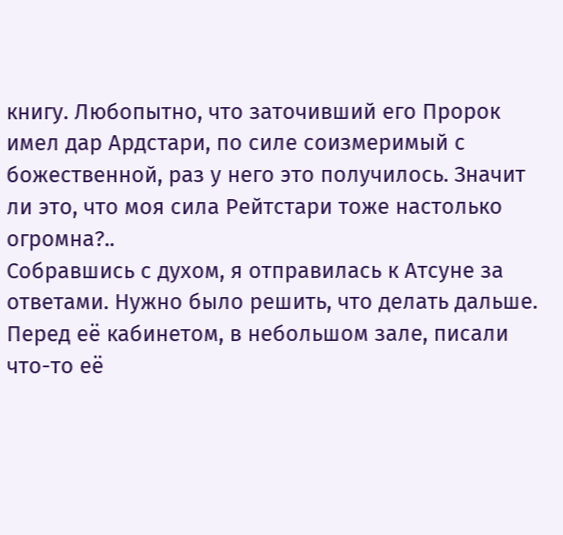книгу. Любопытно, что заточивший его Пророк имел дар Ардстари, по силе соизмеримый с божественной, раз у него это получилось. Значит ли это, что моя сила Рейтстари тоже настолько огромна?..
Собравшись с духом, я отправилась к Атсуне за ответами. Нужно было решить, что делать дальше. Перед её кабинетом, в небольшом зале, писали что-то её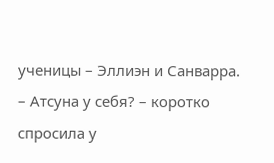ученицы – Эллиэн и Санварра.
– Атсуна у себя? – коротко спросила у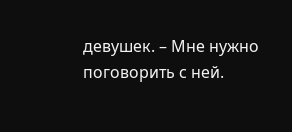девушек. – Мне нужно поговорить с ней.